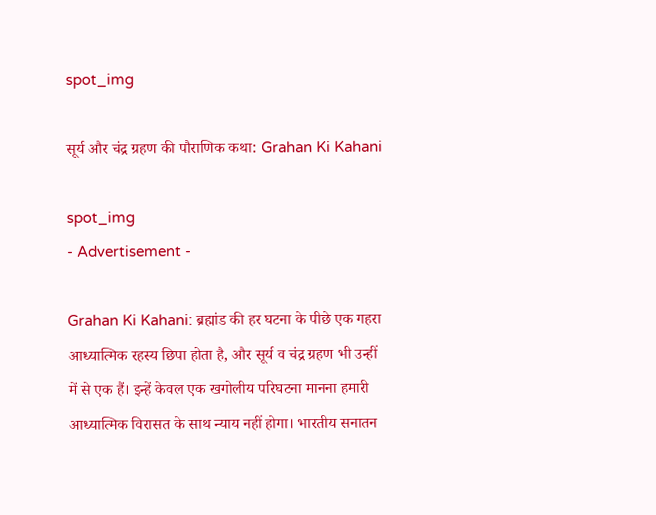spot_img

सूर्य और चंद्र ग्रहण की पौराणिक कथा: Grahan Ki Kahani

spot_img
- Advertisement -

Grahan Ki Kahani: ब्रह्मांड की हर घटना के पीछे एक गहरा आध्यात्मिक रहस्य छिपा होता है, और सूर्य व चंद्र ग्रहण भी उन्हीं में से एक हैं। इन्हें केवल एक खगोलीय परिघटना मानना हमारी आध्यात्मिक विरासत के साथ न्याय नहीं होगा। भारतीय सनातन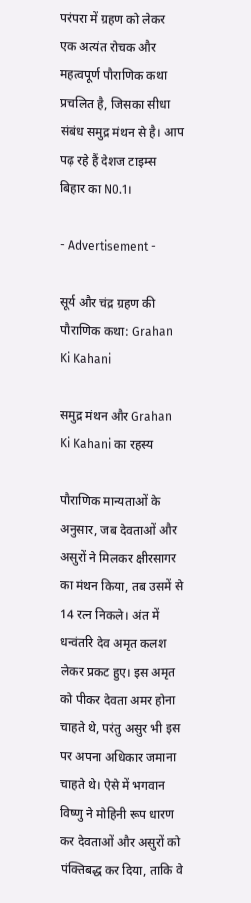परंपरा में ग्रहण को लेकर एक अत्यंत रोचक और महत्वपूर्ण पौराणिक कथा प्रचलित है, जिसका सीधा संबंध समुद्र मंथन से है। आप पढ़ रहे हैं देशज टाइम्स बिहार का N0.1।

- Advertisement -

सूर्य और चंद्र ग्रहण की पौराणिक कथा: Grahan Ki Kahani

समुद्र मंथन और Grahan Ki Kahani का रहस्य

पौराणिक मान्यताओं के अनुसार, जब देवताओं और असुरों ने मिलकर क्षीरसागर का मंथन किया, तब उसमें से 14 रत्न निकले। अंत में धन्वंतरि देव अमृत कलश लेकर प्रकट हुए। इस अमृत को पीकर देवता अमर होना चाहते थे, परंतु असुर भी इस पर अपना अधिकार जमाना चाहते थे। ऐसे में भगवान विष्णु ने मोहिनी रूप धारण कर देवताओं और असुरों को पंक्तिबद्ध कर दिया, ताकि वे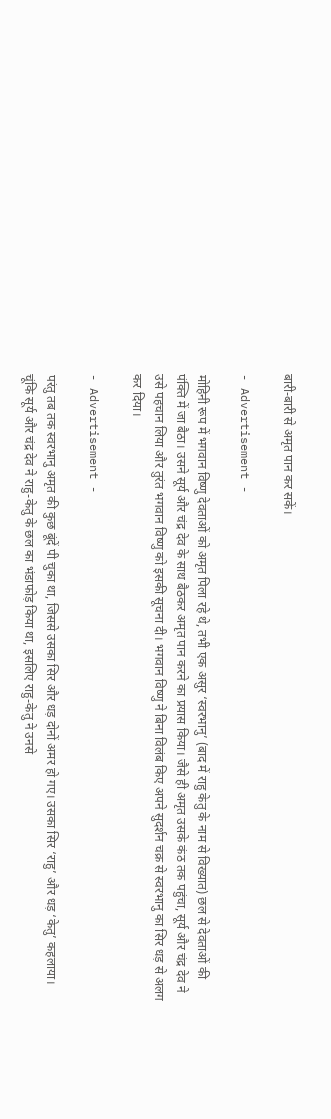बारी-बारी से अमृत पान कर सकें।

- Advertisement -

मोहिनी रूप में भगवान विष्णु देवताओं को अमृत पिला रहे थे, तभी एक असुर ‘स्वरभानु’ (बाद में राहु केतु के नाम से विख्यात) छल से देवताओं की पंक्ति में जा बैठा। उसने सूर्य और चंद्र देव के साथ बैठकर अमृत पान करने का प्रयास किया। जैसे ही अमृत उसके कंठ तक पहुंचा, सूर्य और चंद्र देव ने उसे पहचान लिया और तुरंत भगवान विष्णु को इसकी सूचना दी। भगवान विष्णु ने बिना विलंब किए अपने सुदर्शन चक्र से स्वरभानु का सिर धड़ से अलग कर दिया।

- Advertisement -

परंतु तब तक स्वरभानु अमृत की कुछ बूंदें पी चुका था, जिससे उसका सिर और धड़ दोनों अमर हो गए। उसका सिर ‘राहु’ और धड़ ‘केतु’ कहलाया। चूंकि सूर्य और चंद्र देव ने राहु-केतु के छल का भंडाफोड़ किया था, इसलिए राहु-केतु ने उनसे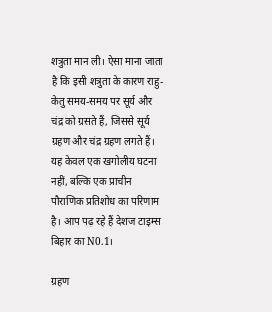शत्रुता मान ली। ऐसा माना जाता है कि इसी शत्रुता के कारण राहु-केतु समय-समय पर सूर्य और चंद्र को ग्रसते हैं, जिससे सूर्य ग्रहण और चंद्र ग्रहण लगते हैं। यह केवल एक खगोलीय घटना नहीं, बल्कि एक प्राचीन पौराणिक प्रतिशोध का परिणाम है। आप पढ़ रहे हैं देशज टाइम्स बिहार का N0.1।

ग्रहण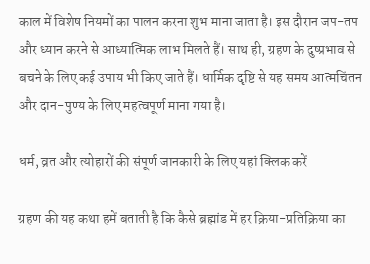काल में विशेष नियमों का पालन करना शुभ माना जाता है। इस दौरान जप-तप और ध्यान करने से आध्यात्मिक लाभ मिलते हैं। साथ ही, ग्रहण के दुष्प्रभाव से बचने के लिए कई उपाय भी किए जाते हैं। धार्मिक दृष्टि से यह समय आत्मचिंतन और दान-पुण्य के लिए महत्वपूर्ण माना गया है।

धर्म, व्रत और त्योहारों की संपूर्ण जानकारी के लिए यहां क्लिक करें

ग्रहण की यह कथा हमें बताती है कि कैसे ब्रह्मांड में हर क्रिया-प्रतिक्रिया का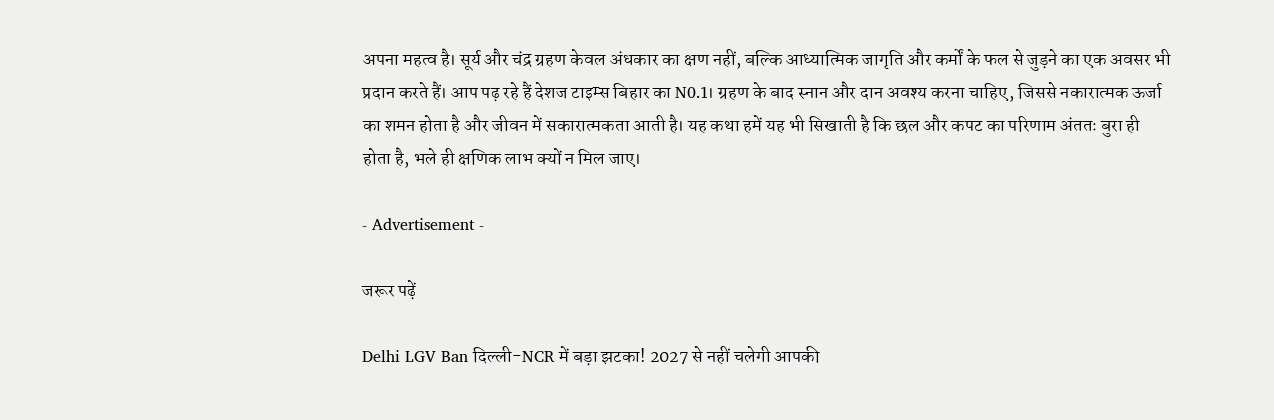अपना महत्व है। सूर्य और चंद्र ग्रहण केवल अंधकार का क्षण नहीं, बल्कि आध्यात्मिक जागृति और कर्मों के फल से जुड़ने का एक अवसर भी प्रदान करते हैं। आप पढ़ रहे हैं देशज टाइम्स बिहार का N0.1। ग्रहण के बाद स्नान और दान अवश्य करना चाहिए, जिससे नकारात्मक ऊर्जा का शमन होता है और जीवन में सकारात्मकता आती है। यह कथा हमें यह भी सिखाती है कि छल और कपट का परिणाम अंततः बुरा ही होता है, भले ही क्षणिक लाभ क्यों न मिल जाए।

- Advertisement -

जरूर पढ़ें

Delhi LGV Ban दिल्ली-NCR में बड़ा झटका! 2027 से नहीं चलेगी आपकी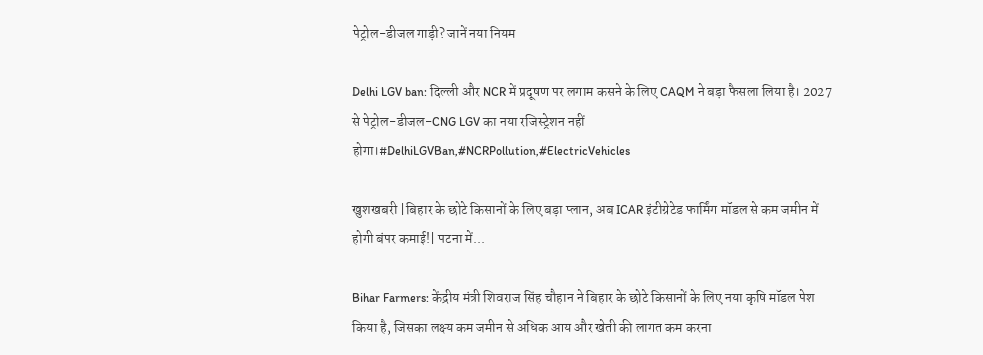पेट्रोल-डीजल गाड़ी? जानें नया नियम

Delhi LGV ban: दिल्ली और NCR में प्रदूषण पर लगाम कसने के लिए CAQM ने बड़ा फैसला लिया है। 2027 से पेट्रोल-डीजल-CNG LGV का नया रजिस्ट्रेशन नहीं होगा।#DelhiLGVBan,#NCRPollution,#ElectricVehicles

खुशखबरी |बिहार के छोटे किसानों के लिए बड़ा प्लान, अब ICAR इंटीग्रेटेड फार्मिंग मॉडल से कम जमीन में होगी बंपर कमाई!| पटना में...

Bihar Farmers: केंद्रीय मंत्री शिवराज सिंह चौहान ने बिहार के छोटे किसानों के लिए नया कृषि मॉडल पेश किया है, जिसका लक्ष्य कम जमीन से अधिक आय और खेती की लागत कम करना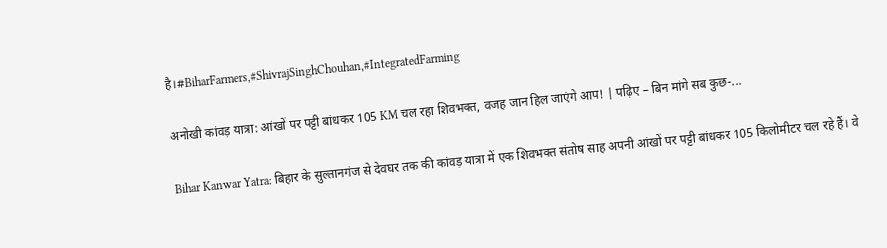है।#BiharFarmers,#ShivrajSinghChouhan,#IntegratedFarming

अनोखी कांवड़ यात्रा: आंखों पर पट्टी बांधकर 105 KM चल रहा शिवभक्त, वजह जान हिल जाएंगे आप! | पढ़िए – बिन मांगे सब कुछ-...

Bihar Kanwar Yatra: बिहार के सुल्तानगंज से देवघर तक की कांवड़ यात्रा में एक शिवभक्त संतोष साह अपनी आंखों पर पट्टी बांधकर 105 किलोमीटर चल रहे हैं। वे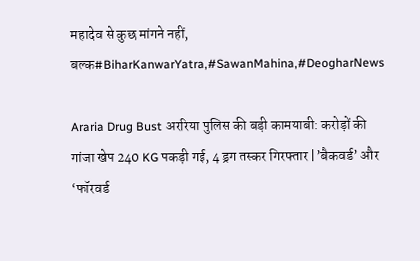महादेव से कुछ मांगने नहीं, बल्क#BiharKanwarYatra,#SawanMahina,#DeogharNews

Araria Drug Bust अररिया पुलिस की बड़ी कामयाबी: करोड़ों की गांजा खेप 240 KG पकड़ी गई, 4 ड्रग तस्कर गिरफ्तार |’बैकवर्ड’ और ‘फॉरवर्ड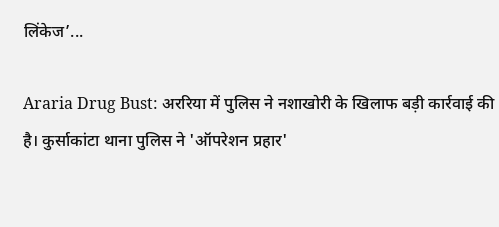लिंकेज’...

Araria Drug Bust: अररिया में पुलिस ने नशाखोरी के खिलाफ बड़ी कार्रवाई की है। कुर्साकांटा थाना पुलिस ने 'ऑपरेशन प्रहार'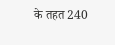के तहत 240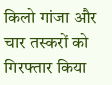किलो गांजा और चार तस्करों को गिरफ्तार किया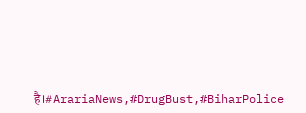है।#ArariaNews,#DrugBust,#BiharPolice